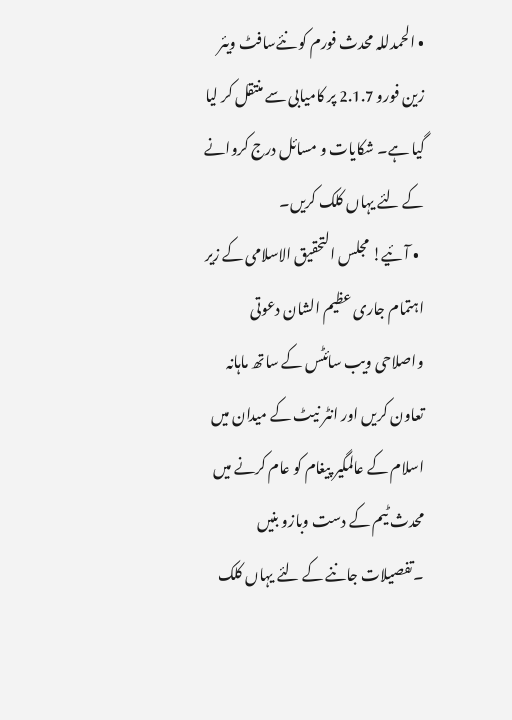• الحمدللہ محدث فورم کو نئےسافٹ ویئر زین فورو 2.1.7 پر کامیابی سے منتقل کر لیا گیا ہے۔ شکایات و مسائل درج کروانے کے لئے یہاں کلک کریں۔
  • آئیے! مجلس التحقیق الاسلامی کے زیر اہتمام جاری عظیم الشان دعوتی واصلاحی ویب سائٹس کے ساتھ ماہانہ تعاون کریں اور انٹر نیٹ کے میدان میں اسلام کے عالمگیر پیغام کو عام کرنے میں محدث ٹیم کے دست وبازو بنیں ۔تفصیلات جاننے کے لئے یہاں کلک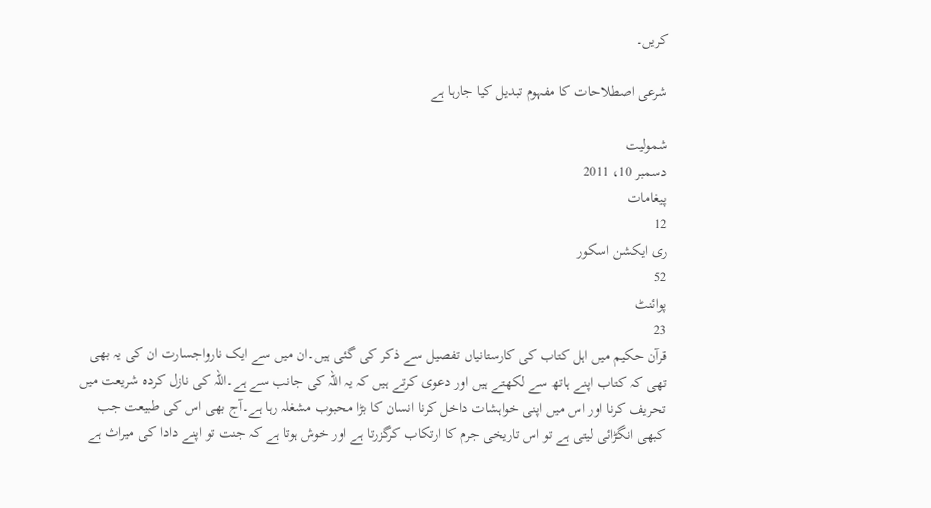کریں۔

شرعی اصطلاحات کا مفہوم تبدیل کیا جارہا ہے

شمولیت
دسمبر 10، 2011
پیغامات
12
ری ایکشن اسکور
52
پوائنٹ
23
قرآن حکیم میں اہل کتاب کی کارستانیاں تفصیل سے ذکر کی گئی ہیں۔ان میں سے ایک نارواجسارت ان کی یہ بھی تھی کہ کتاب اپنے ہاتھ سے لکھتے ہیں اور دعوی کرتے ہیں کہ یہ اللہ کی جانب سے ہے۔اللہ کی نازل کردہ شریعت میں تحریف کرنا اور اس میں اپنی خواہشات داخل کرنا انسان کا بڑا محبوب مشغلہ رہا ہے۔آج بھی اس کی طبیعت جب کبھی انگڑائی لیتی ہے تو اس تاریخی جرم کا ارتکاب کرگزرتا ہے اور خوش ہوتا ہے کہ جنت تو اپنے دادا کی میراث ہے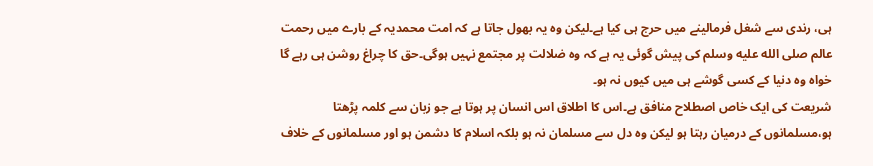ہی، رندی سے شغل فرمالینے میں حرج ہی کیا ہے۔لیکن وہ یہ بھول جاتا ہے کہ امت محمدیہ کے بارے میں رحمت عالم صلى الله عليه وسلم کی پیش گوئی یہ ہے کہ وہ ضلالت پر مجتمع نہیں ہوگی۔حق کا چراغ روشن ہی رہے گا خواہ وہ دنیا کے کسی گوشے ہی میں کیوں نہ ہو۔
شریعت کی ایک خاص اصطلاح منافق ہے۔اس کا اطلاق اس انسان پر ہوتا ہے جو زبان سے کلمہ پڑھتا ہو،مسلمانوں کے درمیان رہتا ہو لیکن وہ دل سے مسلمان نہ ہو بلکہ اسلام کا دشمن ہو اور مسلمانوں کے خلاف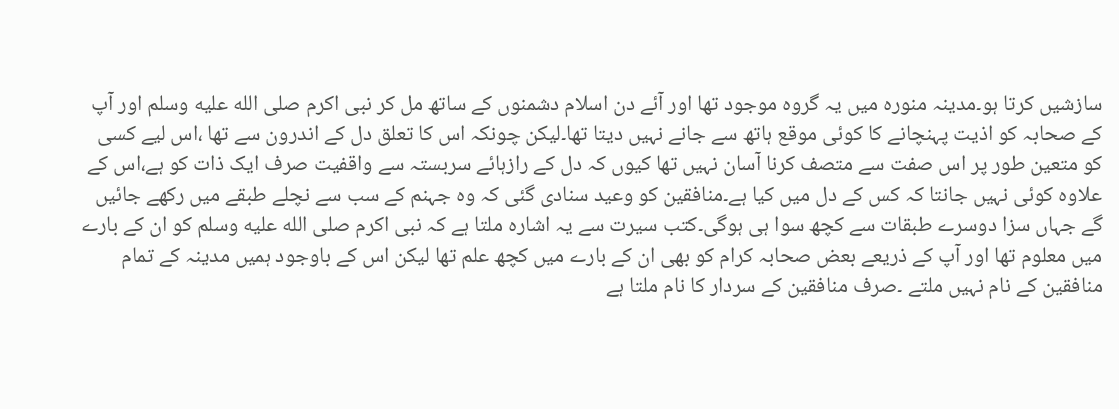سازشیں کرتا ہو۔مدینہ منورہ میں یہ گروہ موجود تھا اور آئے دن اسلام دشمنوں کے ساتھ مل کر نبی اکرم صلى الله عليه وسلم اور آپ کے صحابہ کو اذیت پہنچانے کا کوئی موقع ہاتھ سے جانے نہیں دیتا تھا۔لیکن چونکہ اس کا تعلق دل کے اندرون سے تھا ،اس لیے کسی کو متعین طور پر اس صفت سے متصف کرنا آسان نہیں تھا کیوں کہ دل کے رازہائے سربستہ سے واقفیت صرف ایک ذات کو ہے،اس کے علاوہ کوئی نہیں جانتا کہ کس کے دل میں کیا ہے۔منافقین کو وعید سنادی گئی کہ وہ جہنم کے سب سے نچلے طبقے میں رکھے جائیں گے جہاں سزا دوسرے طبقات سے کچھ سوا ہی ہوگی۔کتب سیرت سے یہ اشارہ ملتا ہے کہ نبی اکرم صلى الله عليه وسلم کو ان کے بارے میں معلوم تھا اور آپ کے ذریعے بعض صحابہ کرام کو بھی ان کے بارے میں کچھ علم تھا لیکن اس کے باوجود ہمیں مدینہ کے تمام منافقین کے نام نہیں ملتے ۔صرف منافقین کے سردار کا نام ملتا ہے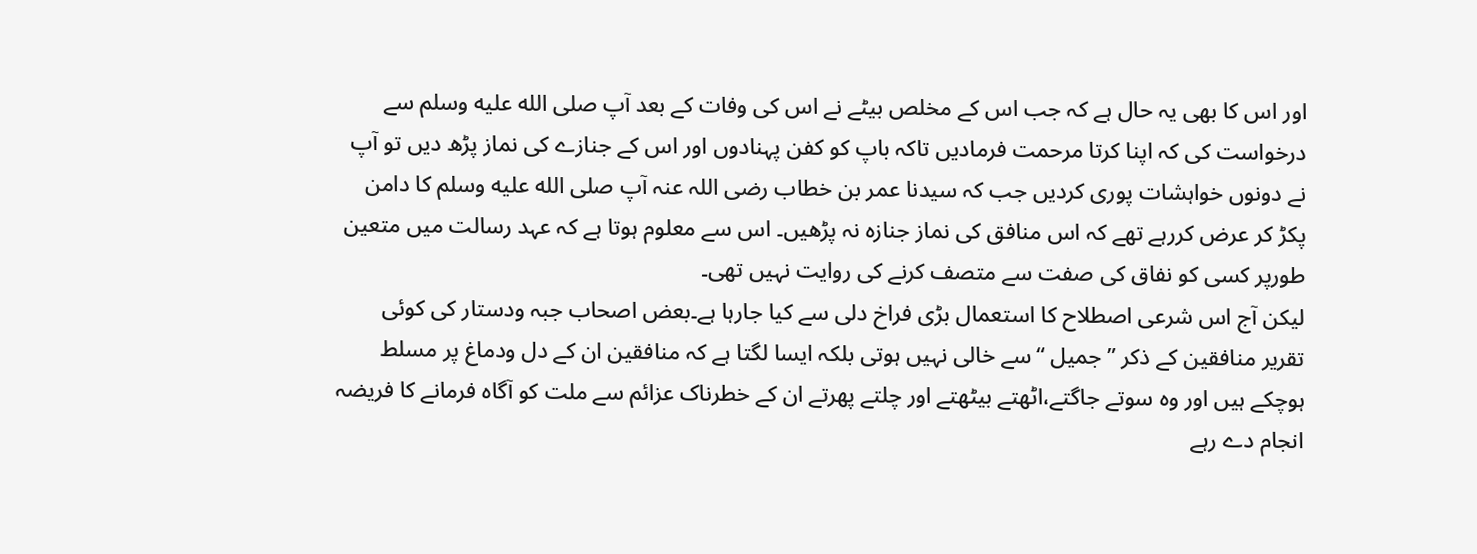اور اس کا بھی یہ حال ہے کہ جب اس کے مخلص بیٹے نے اس کی وفات کے بعد آپ صلى الله عليه وسلم سے درخواست کی کہ اپنا کرتا مرحمت فرمادیں تاکہ باپ کو کفن پہنادوں اور اس کے جنازے کی نماز پڑھ دیں تو آپ نے دونوں خواہشات پوری کردیں جب کہ سیدنا عمر بن خطاب رضی اللہ عنہ آپ صلى الله عليه وسلم کا دامن پکڑ کر عرض کررہے تھے کہ اس منافق کی نماز جنازہ نہ پڑھیں۔ اس سے معلوم ہوتا ہے کہ عہد رسالت میں متعین طورپر کسی کو نفاق کی صفت سے متصف کرنے کی روایت نہیں تھی۔
لیکن آج اس شرعی اصطلاح کا استعمال بڑی فراخ دلی سے کیا جارہا ہے۔بعض اصحاب جبہ ودستار کی کوئی تقریر منافقین کے ذکر ”جمیل “سے خالی نہیں ہوتی بلکہ ایسا لگتا ہے کہ منافقین ان کے دل ودماغ پر مسلط ہوچکے ہیں اور وہ سوتے جاگتے،اٹھتے بیٹھتے اور چلتے پھرتے ان کے خطرناک عزائم سے ملت کو آگاہ فرمانے کا فریضہ انجام دے رہے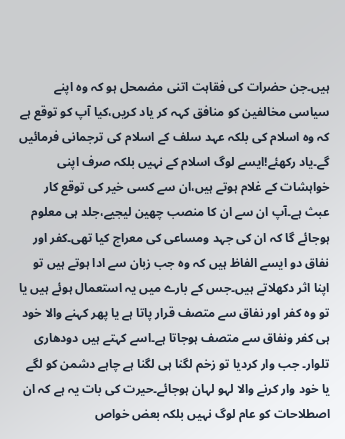ہیں۔جن حضرات کی فقاہت اتنی مضمحل ہو کہ وہ اپنے سیاسی مخالفین کو منافق کہہ کر یاد کریں،کیا آپ کو توقع ہے کہ وہ اسلام کی بلکہ عہد سلف کے اسلام کی ترجمانی فرمائیں گے۔یاد رکھئے!ایسے لوگ اسلام کے نہیں بلکہ صرف اپنی خواہشات کے غلام ہوتے ہیں،ان سے کسی خیر کی توقع کار عبث ہے۔آپ ان سے ان کا منصب چھین لیجیے،جلد ہی معلوم ہوجائے گا کہ ان کی جہد ومساعی کی معراج کیا تھی۔کفر اور نفاق دو ایسے الفاظ ہیں کہ وہ جب زبان سے ادا ہوتے ہیں تو اپنا اثر دکھلاتے ہیں۔جس کے بارے میں یہ استعمال ہوئے ہیں یا تو وہ کفر اور نفاق سے متصف قرار پاتا ہے یا پھر کہنے والا خود ہی کفر ونفاق سے متصف ہوجاتا ہے۔اسے کہتے ہیں دودھاری تلوار۔ جب وار کردیا تو زخم لگنا ہی لگنا ہے چاہے دشمن کو لگے یا خود وار کرنے والا لہو لہان ہوجائے۔حیرت کی بات یہ ہے کہ ان اصطلاحات کو عام لوگ نہیں بلکہ بعض خواص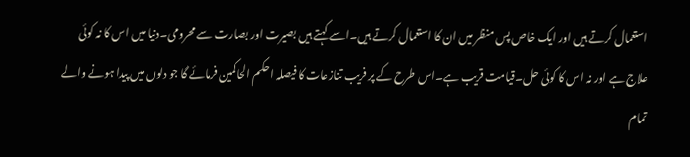استعمال کرتے ہیں اور ایک خاص پس منظر میں ان کا استعمال کرتے ہیں۔اسے کہتے ہیں بصیرت اور بصارت سے محرومی۔دنیا میں اس کا نہ کوئی علاج ہے اور نہ اس کا کوئی حل۔قیامت قریب ہے۔اس طرح کے پر فریب تنازعات کا فیصلہ احکم الحاکمین فرمائے گا جو دلوں میں پیدا ہونے والے تمام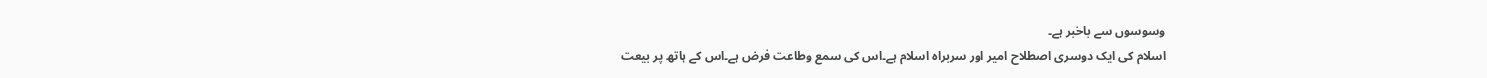وسوسوں سے باخبر ہے۔
اسلام کی ایک دوسری اصطلاح امیر اور سربراہ اسلام ہے۔اس کی سمع وطاعت فرض ہے۔اس کے ہاتھ پر بیعت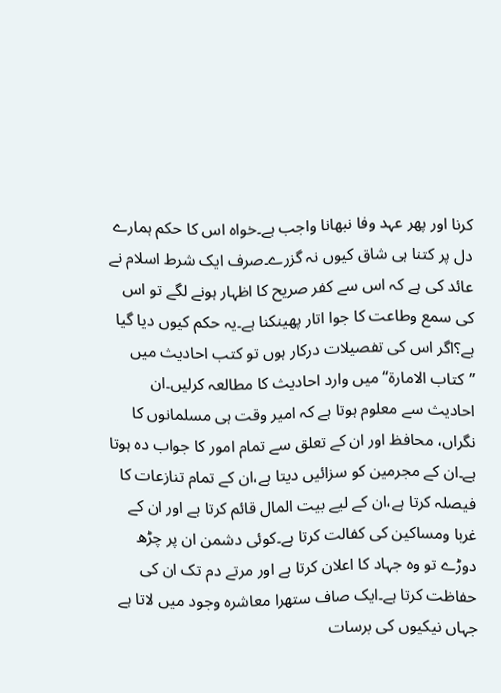کرنا اور پھر عہد وفا نبھانا واجب ہے۔خواہ اس کا حکم ہمارے دل پر کتنا ہی شاق کیوں نہ گزرے۔صرف ایک شرط اسلام نے عائد کی ہے کہ اس سے کفر صریح کا اظہار ہونے لگے تو اس کی سمع وطاعت کا جوا اتار پھینکنا ہے۔یہ حکم کیوں دیا گیا ہے؟اگر اس کی تفصیلات درکار ہوں تو کتب احادیث میں ”کتاب الامارة“میں وارد احادیث کا مطالعہ کرلیں۔ان احادیث سے معلوم ہوتا ہے کہ امیر وقت ہی مسلمانوں کا نگراں، محافظ اور ان کے تعلق سے تمام امور کا جواب دہ ہوتا ہے۔ان کے مجرمین کو سزائیں دیتا ہے،ان کے تمام تنازعات کا فیصلہ کرتا ہے،ان کے لیے بیت المال قائم کرتا ہے اور ان کے غربا ومساکین کی کفالت کرتا ہے۔کوئی دشمن ان پر چڑھ دوڑے تو وہ جہاد کا اعلان کرتا ہے اور مرتے دم تک ان کی حفاظت کرتا ہے۔ایک صاف ستھرا معاشرہ وجود میں لاتا ہے جہاں نیکیوں کی برسات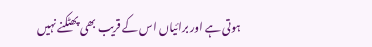ہوتی ہے اور برائیاں اس کے قریب بھی پھٹکنے نہیں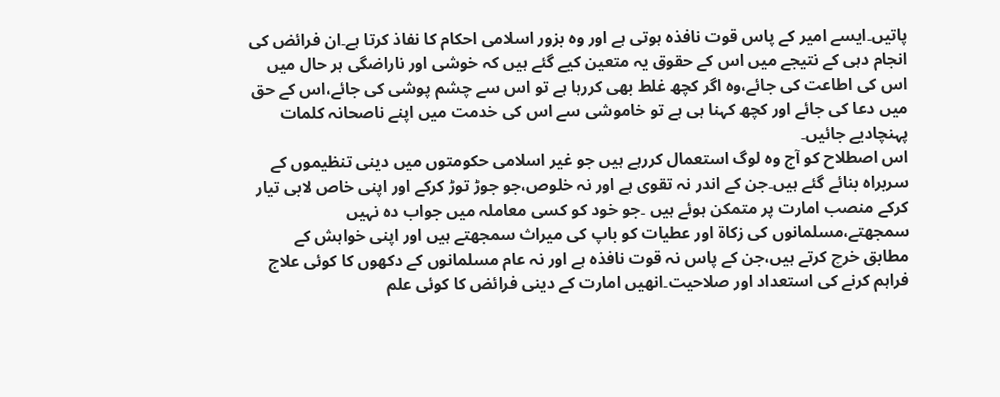پاتیں۔ایسے امیر کے پاس قوت نافذہ ہوتی ہے اور وہ بزور اسلامی احکام کا نفاذ کرتا ہے۔ان فرائض کی انجام دہی کے نتیجے میں اس کے حقوق یہ متعین کیے گئے ہیں کہ خوشی اور ناراضگی ہر حال میں اس کی اطاعت کی جائے،وہ اگر کچھ غلط بھی کررہا ہے تو اس سے چشم پوشی کی جائے،اس کے حق میں دعا کی جائے اور کچھ کہنا ہی ہے تو خاموشی سے اس کی خدمت میں اپنے ناصحانہ کلمات پہنچادیے جائیں۔
اس اصطلاح کو آج وہ لوگ استعمال کررہے ہیں جو غیر اسلامی حکومتوں میں دینی تنظیموں کے سربراہ بنائے گئے ہیں۔جن کے اندر نہ تقوی ہے اور نہ خلوص،جو جوڑ توڑ کرکے اور اپنی خاص لابی تیار کرکے منصب امارت پر متمکن ہوئے ہیں ۔جو خود کو کسی معاملہ میں جواب دہ نہیں سمجھتے،مسلمانوں کی زکاة اور عطیات کو باپ کی میراث سمجھتے ہیں اور اپنی خواہش کے مطابق خرچ کرتے ہیں،جن کے پاس نہ قوت نافذہ ہے اور نہ عام مسلمانوں کے دکھوں کا کوئی علاج فراہم کرنے کی استعداد اور صلاحیت۔انھیں امارت کے دینی فرائض کا کوئی علم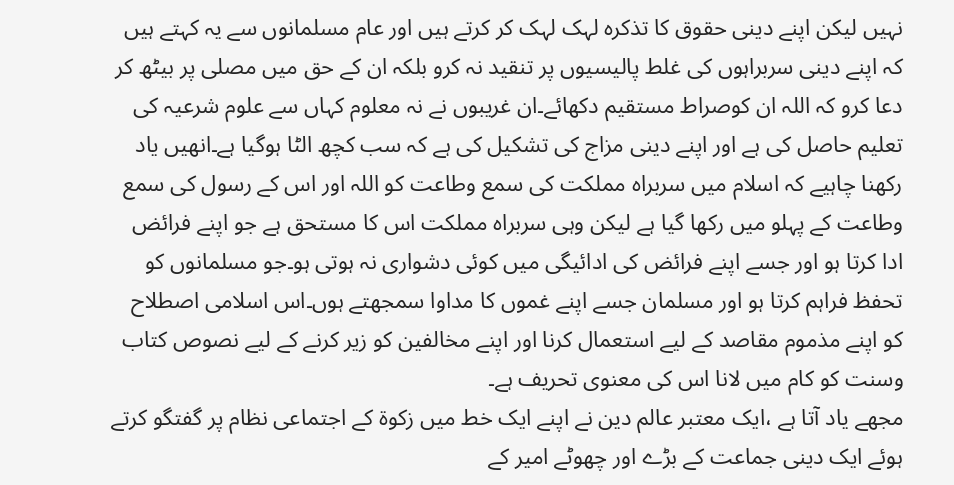نہیں لیکن اپنے دینی حقوق کا تذکرہ لہک لہک کر کرتے ہیں اور عام مسلمانوں سے یہ کہتے ہیں کہ اپنے دینی سربراہوں کی غلط پالیسیوں پر تنقید نہ کرو بلکہ ان کے حق میں مصلی پر بیٹھ کر دعا کرو کہ اللہ ان کوصراط مستقیم دکھائے۔ان غریبوں نے نہ معلوم کہاں سے علوم شرعیہ کی تعلیم حاصل کی ہے اور اپنے دینی مزاج کی تشکیل کی ہے کہ سب کچھ الٹا ہوگیا ہے۔انھیں یاد رکھنا چاہیے کہ اسلام میں سربراہ مملکت کی سمع وطاعت کو اللہ اور اس کے رسول کی سمع وطاعت کے پہلو میں رکھا گیا ہے لیکن وہی سربراہ مملکت اس کا مستحق ہے جو اپنے فرائض ادا کرتا ہو اور جسے اپنے فرائض کی ادائیگی میں کوئی دشواری نہ ہوتی ہو۔جو مسلمانوں کو تحفظ فراہم کرتا ہو اور مسلمان جسے اپنے غموں کا مداوا سمجھتے ہوں۔اس اسلامی اصطلاح کو اپنے مذموم مقاصد کے لیے استعمال کرنا اور اپنے مخالفین کو زیر کرنے کے لیے نصوص کتاب وسنت کو کام میں لانا اس کی معنوی تحریف ہے۔
مجھے یاد آتا ہے ،ایک معتبر عالم دین نے اپنے ایک خط میں زکوة کے اجتماعی نظام پر گفتگو کرتے ہوئے ایک دینی جماعت کے بڑے اور چھوٹے امیر کے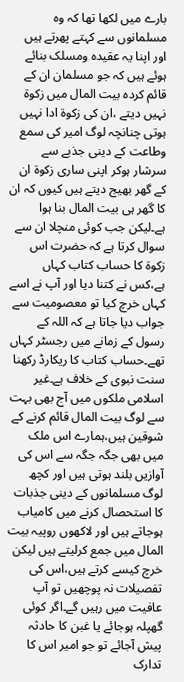بارے میں لکھا تھا کہ وہ مسلمانوں سے کہتے پھرتے ہیں اور اپنا یہ عقیدہ ومسلک بنائے ہوئے ہیں کہ جو مسلمان ان کے قائم کردہ بیت المال میں زکوة نہیں دیتے ،ان کی زکوة ادا نہیں ہوتی چنانچہ لوگ امیر کی سمع وطاعت کے دینی جذبے سے سرشار ہوکر اپنی ساری زکوة ان کے گھر بھیج دیتے ہیں کیوں کہ ان کا گھر ہی بیت المال بنا ہوا ہے۔لیکن جب کوئی منچلا ان سے سوال کرتا ہے کہ حضرت اس زکوة کا حساب کتاب کہاں ہے،کس نے کتنا دیا اور آپ نے اسے کہاں خرچ کیا تو معصومیت سے جواب دیا جاتا ہے کہ اللہ کے رسول کے زمانے میں رجسٹر کہاں تھے۔حساب کتاب کا ریکارڈ رکھنا سنت نبوی کے خلاف ہے۔غیر اسلامی ملکوں میں آج بھی بہت سے لوگ بیت المال قائم کرنے کے شوقین ہیں،ہمارے اس ملک میں بھی جگہ جگہ سے اس کی آوازیں بلند ہوتی ہیں اور کچھ لوگ مسلمانوں کے دینی جذبات کا استحصال کرنے میں کامیاب ہوجاتے ہیں اور لاکھوں روپیہ بیت المال میں جمع کرلیتے ہیں لیکن خرچ کیسے کرتے ہیں،اس کی تفصیلات نہ پوچھیں تو آپ عافیت میں رہیں گے۔اگر کوئی گھپلہ ہوجائے یا غبن کا حادثہ پیش آجائے تو جو امیر اس کا تدارک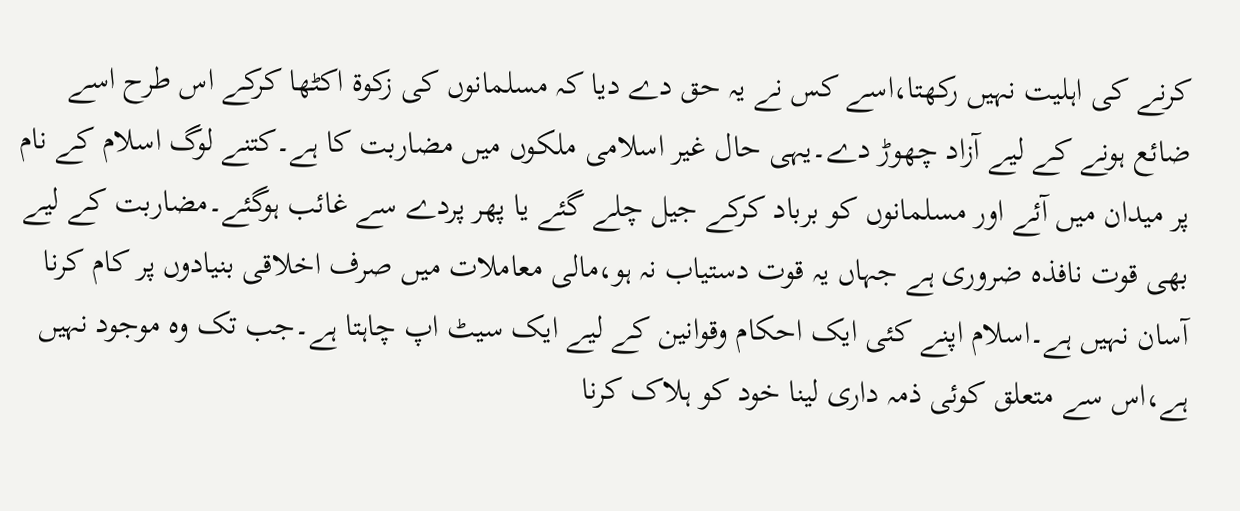کرنے کی اہلیت نہیں رکھتا،اسے کس نے یہ حق دے دیا کہ مسلمانوں کی زکوة اکٹھا کرکے اس طرح اسے ضائع ہونے کے لیے آزاد چھوڑ دے۔یہی حال غیر اسلامی ملکوں میں مضاربت کا ہے۔کتنے لوگ اسلام کے نام پر میدان میں آئے اور مسلمانوں کو برباد کرکے جیل چلے گئے یا پھر پردے سے غائب ہوگئے۔مضاربت کے لیے بھی قوت نافذہ ضروری ہے جہاں یہ قوت دستیاب نہ ہو،مالی معاملات میں صرف اخلاقی بنیادوں پر کام کرنا آسان نہیں ہے۔اسلام اپنے کئی ایک احکام وقوانین کے لیے ایک سیٹ اپ چاہتا ہے۔جب تک وہ موجود نہیں ہے،اس سے متعلق کوئی ذمہ داری لینا خود کو ہلاک کرنا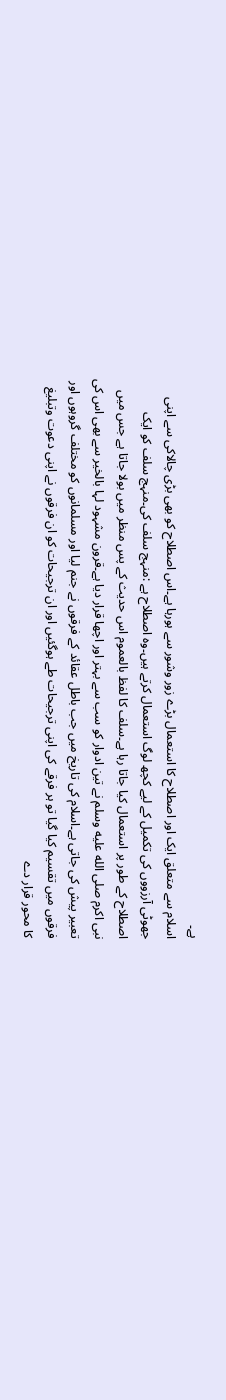ہے۔
اسلام سے متعلق ایک اور اصطلاح کا استعمال بڑے زور وشور سے ہورہا ہے۔اس اصطلاح کو بھی بڑی چالاکی سے اپنی جھوٹی آرزووں کی تکمیل کے لیے کچھ لوگ استعمال کرتے ہیں۔وہ اصطلاح ہے :منہج سلف کی۔منہج سلف کو ایک اصطلاح کے طور پر استعمال کیا جاتا رہا ہے۔سلف کا لفظ بالعموم اس حدیث کے پس منظر میں بولا جاتا ہے جس میں نبی اکرم صلى الله عليه وسلم نے تین ادوار کو سب سے بہتر اور اچھا قرار دیا ہے۔قرون مشہود لہا بالخیر سے بھی اس کی تعبیر پیش کی جاتی ہے۔اسلام کی تاریخ میں جب باطل عقائد کے فرقوں نے جنم لیا اور مسلمانوں کو مختلف گروہوں اور فرقوں میں تقسیم کیا گیا تو ہر فرقے کی اپنی ترجیحات طے ہوگئیں اور ان ترجیحات کو ان فرقوں نے اپنی دعوت وتبلیغ کا محور قرار دے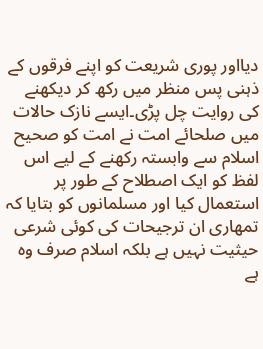دیااور پوری شریعت کو اپنے فرقوں کے ذہنی پس منظر میں رکھ کر دیکھنے کی روایت چل پڑی۔ایسے نازک حالات میں صلحائے امت نے امت کو صحیح اسلام سے وابستہ رکھنے کے لیے اس لفظ کو ایک اصطلاح کے طور پر استعمال کیا اور مسلمانوں کو بتایا کہ تمھاری ان ترجیحات کی کوئی شرعی حیثیت نہیں ہے بلکہ اسلام صرف وہ ہے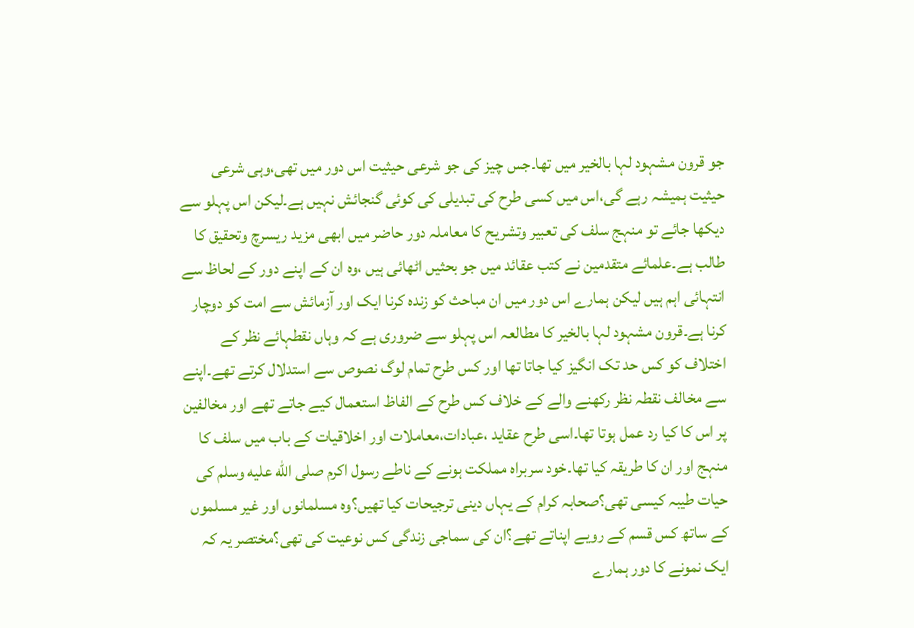جو قرون مشہود لہا بالخیر میں تھا۔جس چیز کی جو شرعی حیثیت اس دور میں تھی،وہی شرعی حیثیت ہمیشہ رہے گی،اس میں کسی طرح کی تبدیلی کی کوئی گنجائش نہیں ہے۔لیکن اس پہلو سے دیکھا جائے تو منہج سلف کی تعبیر وتشریح کا معاملہ دور حاضر میں ابھی مزید ریسرچ وتحقیق کا طالب ہے۔علمائے متقدمین نے کتب عقائد میں جو بحثیں اٹھائی ہیں ،وہ ان کے اپنے دور کے لحاظ سے انتہائی اہم ہیں لیکن ہمارے اس دور میں ان مباحث کو زندہ کرنا ایک اور آزمائش سے امت کو دوچار کرنا ہے۔قرون مشہود لہا بالخیر کا مطالعہ اس پہلو سے ضروری ہے کہ وہاں نقطہائے نظر کے اختلاف کو کس حد تک انگیز کیا جاتا تھا اور کس طرح تمام لوگ نصوص سے استدلال کرتے تھے۔اپنے سے مخالف نقطہ نظر رکھنے والے کے خلاف کس طرح کے الفاظ استعمال کیے جاتے تھے اور مخالفین پر اس کا کیا رد عمل ہوتا تھا۔اسی طرح عقاید ،عبادات،معاملات اور اخلاقیات کے باب میں سلف کا منہج اور ان کا طریقہ کیا تھا۔خود سربراہ مملکت ہونے کے ناطے رسول اکرم صلى الله عليه وسلم کی حیات طیبہ کیسی تھی؟صحابہ کرام کے یہاں دینی ترجیحات کیا تھیں؟وہ مسلمانوں اور غیر مسلموں کے ساتھ کس قسم کے رویے اپناتے تھے؟ان کی سماجی زندگی کس نوعیت کی تھی؟مختصر یہ کہ ایک نمونے کا دور ہمارے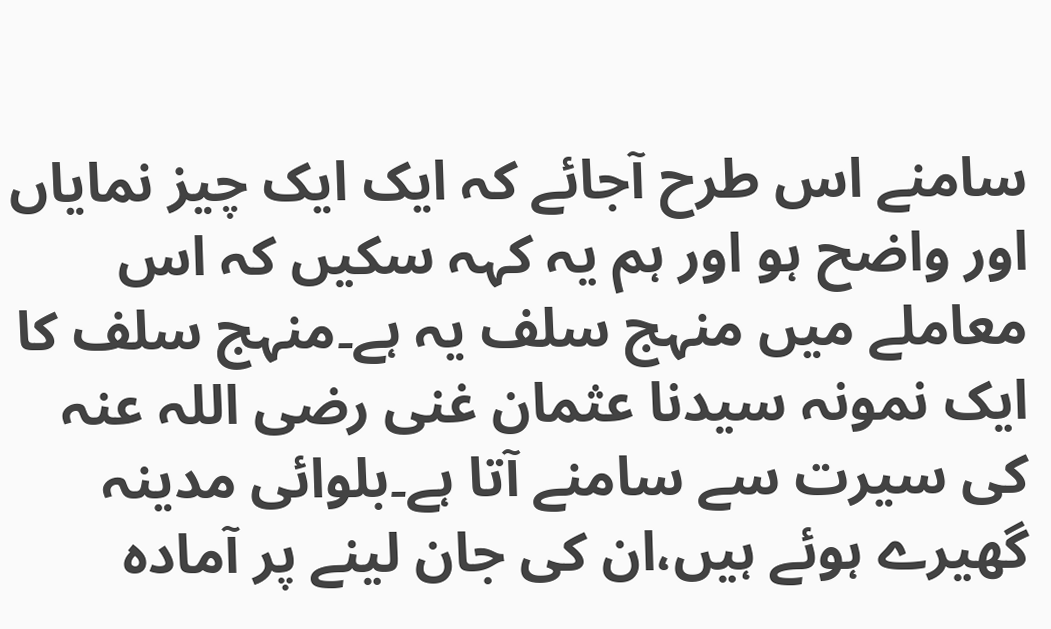سامنے اس طرح آجائے کہ ایک ایک چیز نمایاں اور واضح ہو اور ہم یہ کہہ سکیں کہ اس معاملے میں منہج سلف یہ ہے۔منہج سلف کا ایک نمونہ سیدنا عثمان غنی رضی اللہ عنہ کی سیرت سے سامنے آتا ہے۔بلوائی مدینہ گھیرے ہوئے ہیں،ان کی جان لینے پر آمادہ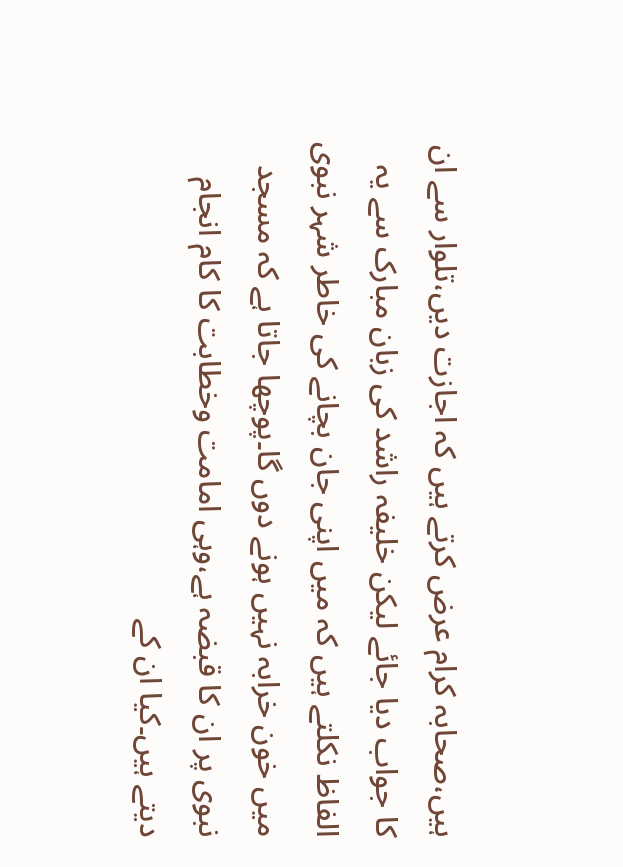ہیں،صحابہ کرام عرض کرتے ہیں کہ اجازت دیں،تلوار سے ان کا جواب دیا جائے لیکن خلیفہ راشد کی زبان مبارک سے یہ الفاظ نکلتے ہیں کہ میں اپنی جان بچانے کی خاطر شہر نبوی میں خون خرابہ نہیں ہونے دوں گا۔پوچھا جاتا ہے کہ مسجد نبوی پر ان کا قبضہ ہے،وہی امامت وخطابت کا کام انجام دیتے ہیں۔کیا ان کے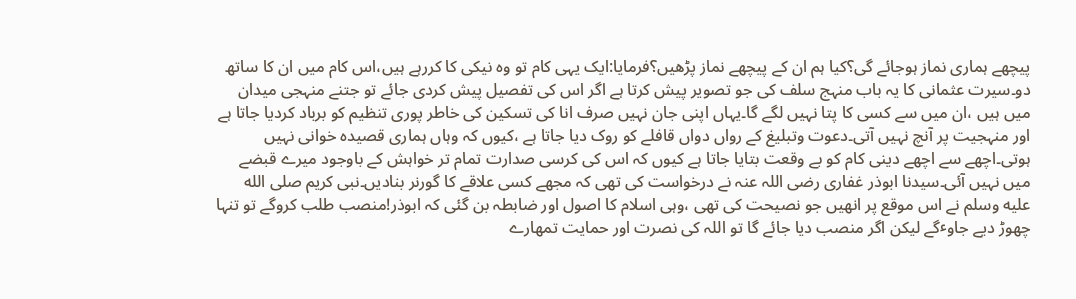پیچھے ہماری نماز ہوجائے گی؟کیا ہم ان کے پیچھے نماز پڑھیں؟فرمایا:ایک یہی کام تو وہ نیکی کا کررہے ہیں،اس کام میں ان کا ساتھ دو۔سیرت عثمانی کا یہ باب منہج سلف کی جو تصویر پیش کرتا ہے اگر اس کی تفصیل پیش کردی جائے تو جتنے منہجی میدان میں ہیں ،ان میں سے کسی کا پتا نہیں لگے گا۔یہاں اپنی جان نہیں صرف انا کی تسکین کی خاطر پوری تنظیم کو برباد کردیا جاتا ہے اور منہجیت پر آنچ نہیں آتی۔دعوت وتبلیغ کے رواں دواں قافلے کو روک دیا جاتا ہے ،کیوں کہ وہاں ہماری قصیدہ خوانی نہیں ہوتی۔اچھے سے اچھے دینی کام کو بے وقعت بتایا جاتا ہے کیوں کہ اس کی کرسی صدارت تمام تر خواہش کے باوجود میرے قبضے میں نہیں آئی۔سیدنا ابوذر غفاری رضی اللہ عنہ نے درخواست کی تھی کہ مجھے کسی علاقے کا گورنر بنادیں۔نبی کریم صلى الله عليه وسلم نے اس موقع پر انھیں جو نصیحت کی تھی ،وہی اسلام کا اصول اور ضابطہ بن گئی کہ ابوذر!منصب طلب کروگے تو تنہا چھوڑ دیے جاوٴگے لیکن اگر منصب دیا جائے گا تو اللہ کی نصرت اور حمایت تمھارے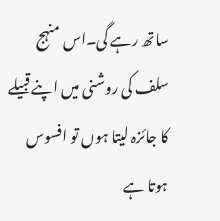ساتھ رہے گی۔اس منہج سلف کی روشنی میں اپنے قبیلے کا جائزہ لیتا ہوں تو افسوس ہوتا ہے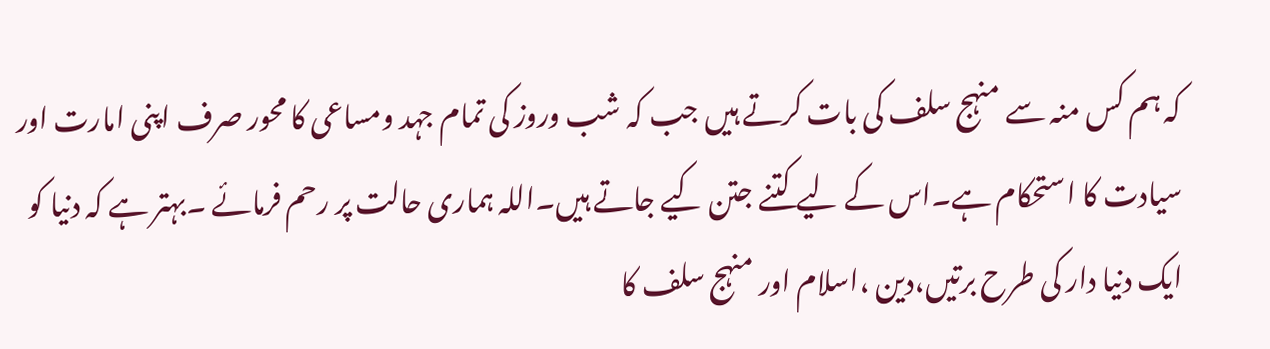کہ ہم کس منہ سے منہج سلف کی بات کرتے ہیں جب کہ شب وروز کی تمام جہد ومساعی کا محور صرف اپنی امارت اور سیادت کا استحکام ہے۔اس کے لیے کتنے جتن کیے جاتے ہیں۔اللہ ہماری حالت پر رحم فرمائے ۔بہتر ہے کہ دنیا کو ایک دنیا دار کی طرح برتیں،دین ،اسلام اور منہج سلف کا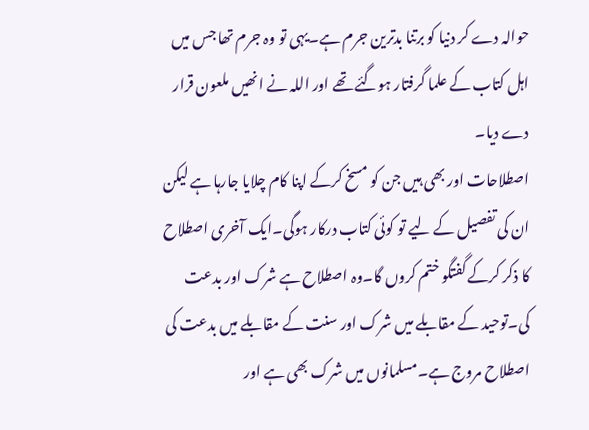حوالہ دے کر دنیا کو برتنا بدترین جرم ہے۔یہی تو وہ جرم تھا جس میں اہل کتاب کے علما گرفتار ہوگئے تھے اور اللہ نے انھیں ملعون قرار دے دیا۔
اصطلاحات اور بھی ہیں جن کو مسخ کرکے اپنا کام چلایا جارہا ہے لیکن ان کی تفصیل کے لیے تو کوئی کتاب درکار ہوگی۔ایک آخری اصطلاح کا ذکر کرکے گفتگو ختم کروں گا۔وہ اصطلاح ہے شرک اور بدعت کی۔توحید کے مقابلے میں شرک اور سنت کے مقابلے میں بدعت کی اصطلاح مروج ہے۔مسلمانوں میں شرک بھی ہے اور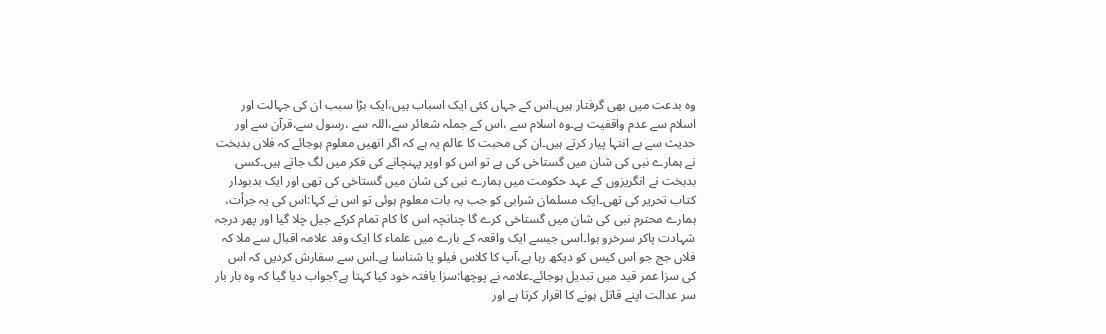وہ بدعت میں بھی گرفتار ہیں۔اس کے جہاں کئی ایک اسباب ہیں،ایک بڑا سبب ان کی جہالت اور اسلام سے عدم واقفیت ہے۔وہ اسلام سے ،اس کے جملہ شعائر سے،اللہ سے ،رسول سے،قرآن سے اور حدیث سے بے انتہا پیار کرتے ہیں۔ان کی محبت کا عالم یہ ہے کہ اگر انھیں معلوم ہوجائے کہ فلاں بدبخت نے ہمارے نبی کی شان میں گستاخی کی ہے تو اس کو اوپر پہنچانے کی فکر میں لگ جاتے ہیں۔کسی بدبخت نے انگریزوں کے عہد حکومت میں ہمارے نبی کی شان میں گستاخی کی تھی اور ایک بدبودار کتاب تحریر کی تھی۔ایک مسلمان شرابی کو جب یہ بات معلوم ہوئی تو اس نے کہا:اس کی یہ جرأت، ہمارے محترم نبی کی شان میں گستاخی کرے گا چنانچہ اس کا کام تمام کرکے جیل چلا گیا اور پھر درجہ شہادت پاکر سرخرو ہوا۔اسی جیسے ایک واقعہ کے بارے میں علماء کا ایک وفد علامہ اقبال سے ملا کہ فلاں جج جو اس کیس کو دیکھ رہا ہے،آپ کا کلاس فیلو یا شناسا ہے۔اس سے سفارش کردیں کہ اس کی سزا عمر قید میں تبدیل ہوجائے۔علامہ نے پوچھا:سزا یافتہ خود کیا کہتا ہے؟جواب دیا گیا کہ وہ بار بار سر عدالت اپنے قاتل ہونے کا اقرار کرتا ہے اور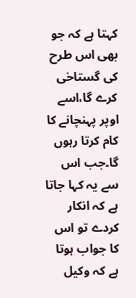کہتا ہے کہ جو بھی اس طرح کی گستاخی کرے گا،اسے اوپر پہنچانے کا کام کرتا رہوں گا۔جب اس سے یہ کہا جاتا ہے کہ انکار کردے تو اس کا جواب ہوتا ہے کہ وکیل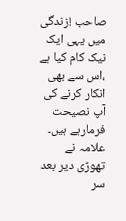صاحب !زندگی میں یہی ایک نیک کام کیا ہے ،اس سے بھی انکار کرنے کی آپ نصیحت فرمارہے ہیں۔ علامہ نے تھوڑی دیر بعد سر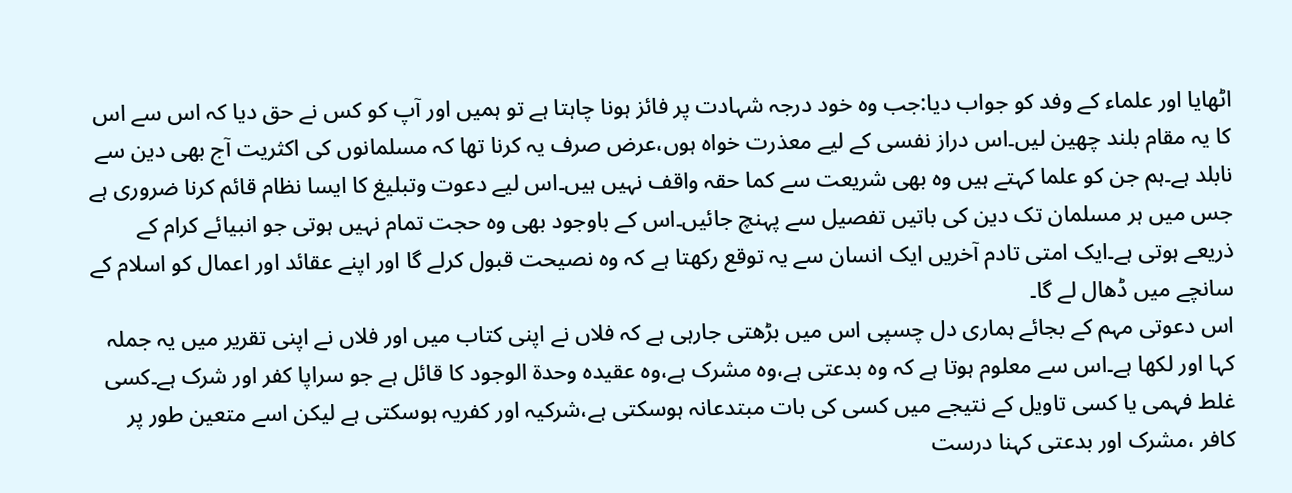اٹھایا اور علماء کے وفد کو جواب دیا:جب وہ خود درجہ شہادت پر فائز ہونا چاہتا ہے تو ہمیں اور آپ کو کس نے حق دیا کہ اس سے اس کا یہ مقام بلند چھین لیں۔اس دراز نفسی کے لیے معذرت خواہ ہوں،عرض صرف یہ کرنا تھا کہ مسلمانوں کی اکثریت آج بھی دین سے نابلد ہے۔ہم جن کو علما کہتے ہیں وہ بھی شریعت سے کما حقہ واقف نہیں ہیں۔اس لیے دعوت وتبلیغ کا ایسا نظام قائم کرنا ضروری ہے جس میں ہر مسلمان تک دین کی باتیں تفصیل سے پہنچ جائیں۔اس کے باوجود بھی وہ حجت تمام نہیں ہوتی جو انبیائے کرام کے ذریعے ہوتی ہے۔ایک امتی تادم آخریں ایک انسان سے یہ توقع رکھتا ہے کہ وہ نصیحت قبول کرلے گا اور اپنے عقائد اور اعمال کو اسلام کے سانچے میں ڈھال لے گا۔
اس دعوتی مہم کے بجائے ہماری دل چسپی اس میں بڑھتی جارہی ہے کہ فلاں نے اپنی کتاب میں اور فلاں نے اپنی تقریر میں یہ جملہ کہا اور لکھا ہے۔اس سے معلوم ہوتا ہے کہ وہ بدعتی ہے،وہ مشرک ہے،وہ عقیدہ وحدة الوجود کا قائل ہے جو سراپا کفر اور شرک ہے۔کسی غلط فہمی یا کسی تاویل کے نتیجے میں کسی کی بات مبتدعانہ ہوسکتی ہے،شرکیہ اور کفریہ ہوسکتی ہے لیکن اسے متعین طور پر کافر ،مشرک اور بدعتی کہنا درست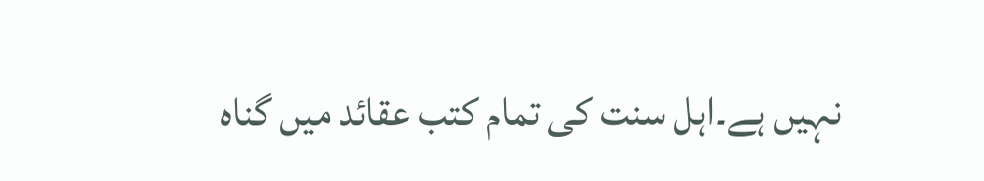نہیں ہے۔اہل سنت کی تمام کتب عقائد میں گناہ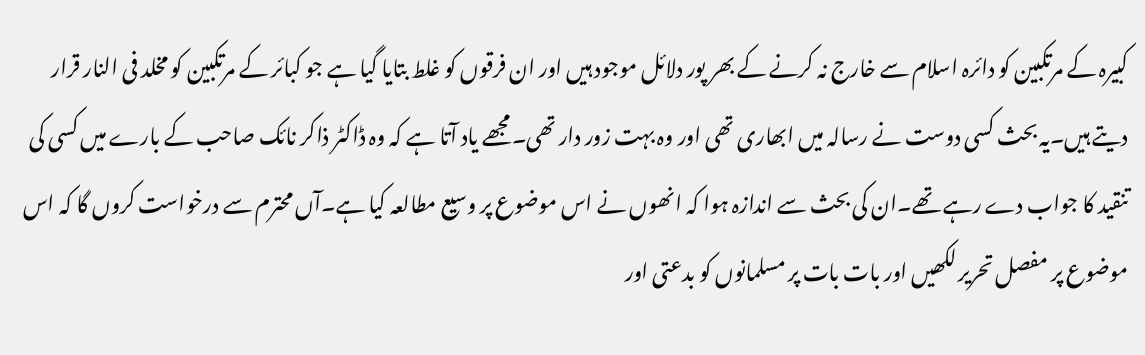کبیرہ کے مرتکبین کو دائرہ اسلام سے خارج نہ کرنے کے بھر پور دلائل موجود ہیں اور ان فرقوں کو غلط بتایا گیا ہے جو کبائر کے مرتکبین کو مخلد فی النار قرار دیتے ہیں۔یہ بحث کسی دوست نے رسالہ میں ابھاری تھی اور وہ بہت زور دار تھی۔مجھے یاد آتا ہے کہ وہ ڈاکٹر ذاکر نائک صاحب کے بارے میں کسی کی تنقید کا جواب دے رہے تھے۔ان کی بحث سے اندازہ ہوا کہ انھوں نے اس موضوع پر وسیع مطالعہ کیا ہے۔آں محترم سے درخواست کروں گا کہ اس موضوع پر مفصل تحریر لکھیں اور بات بات پر مسلمانوں کو بدعتی اور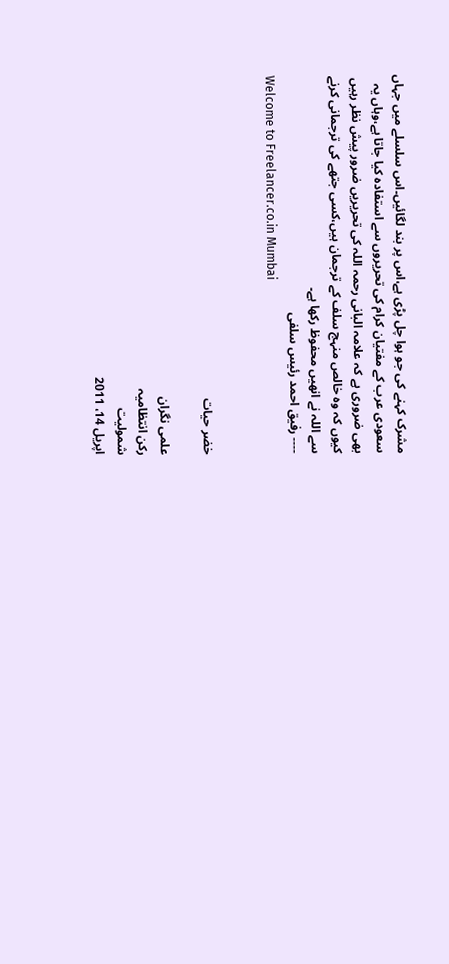مشرک کہنے کی جو ہوا چل پڑی ہے،اس پر بند لگائیں۔اس سلسلے میں جہاں سعودی عرب کے مفتیان کرام کی تحریروں سے استفادہ کیا جاتا ہے،وہاں یہ بھی ضروری ہے کہ علامہ البانی رحمہ اللہ کی تحریریں ضرور پیش نظر رہیں کیوں کہ وہ خالص منہج سلف کے ترجمان ہیں،کسی جتھے کی ترجمانی کرنے سے اللہ نے انھیں محفوظ رکھا ہے۔
---- رفیق احمد رئیس سلفی
Welcome to Freelancer.co.in Mumbai


خضر حیات

علمی نگران
رکن انتظامیہ
شمولیت
اپریل 14، 2011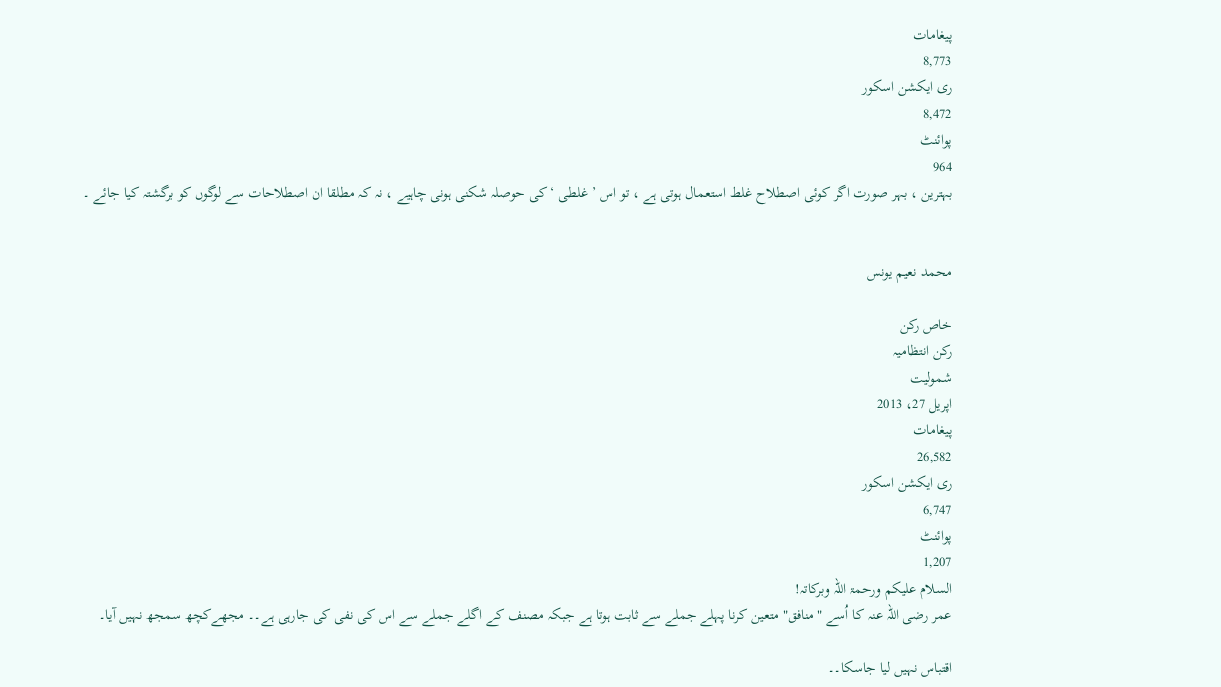پیغامات
8,773
ری ایکشن اسکور
8,472
پوائنٹ
964
بہترین ، بہر صورت اگر کوئی اصطلاح غلط استعمال ہوتی ہے ، تو اس ’ غلطی ‘ کی حوصلہ شکنی ہونی چاہیے ، نہ کہ مطلقا ان اصطلاحات سے لوگوں کو برگشتہ کیا جائے ۔


محمد نعیم یونس

خاص رکن
رکن انتظامیہ
شمولیت
اپریل 27، 2013
پیغامات
26,582
ری ایکشن اسکور
6,747
پوائنٹ
1,207
السلام علیکم ورحمۃ اللہ وبرکاتہ!
عمر رضی اللہ عنہ کا اُسے "منافق" متعین کرنا پہلے جملے سے ثابت ہوتا ہے جبکہ مصنف کے اگلے جملے سے اس کی نفی کی جارہی ہے۔۔ مجھےکچھ سمجھ نہیں آیا۔

اقتباس نہیں لیا جاسکا۔۔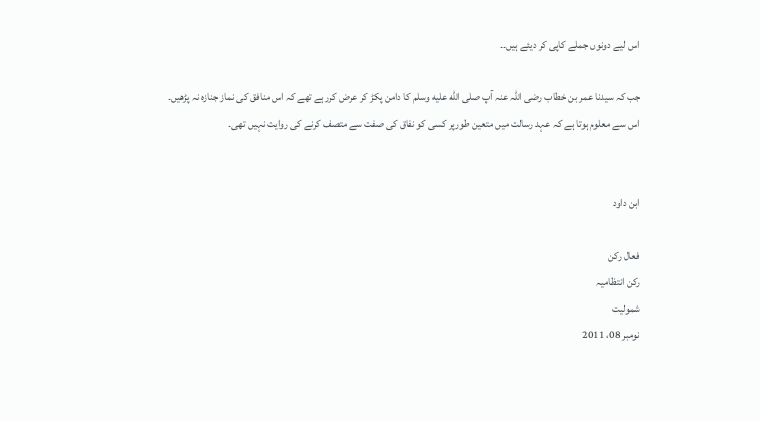اس لیے دونوں جملے کاپی کر دیئے ہیں۔۔

جب کہ سیدنا عمر بن خطاب رضی اللہ عنہ آپ صلى الله عليه وسلم کا دامن پکڑ کر عرض کررہے تھے کہ اس منافق کی نماز جنازہ نہ پڑھیں۔
اس سے معلوم ہوتا ہے کہ عہد رسالت میں متعین طورپر کسی کو نفاق کی صفت سے متصف کرنے کی روایت نہیں تھی۔


ابن داود

فعال رکن
رکن انتظامیہ
شمولیت
نومبر 08، 2011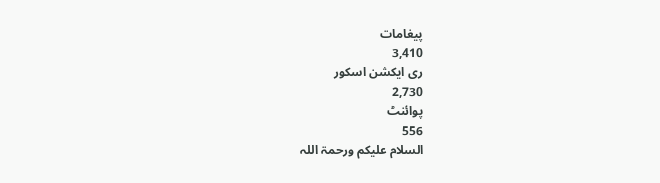پیغامات
3,410
ری ایکشن اسکور
2,730
پوائنٹ
556
السلام علیکم ورحمۃ اللہ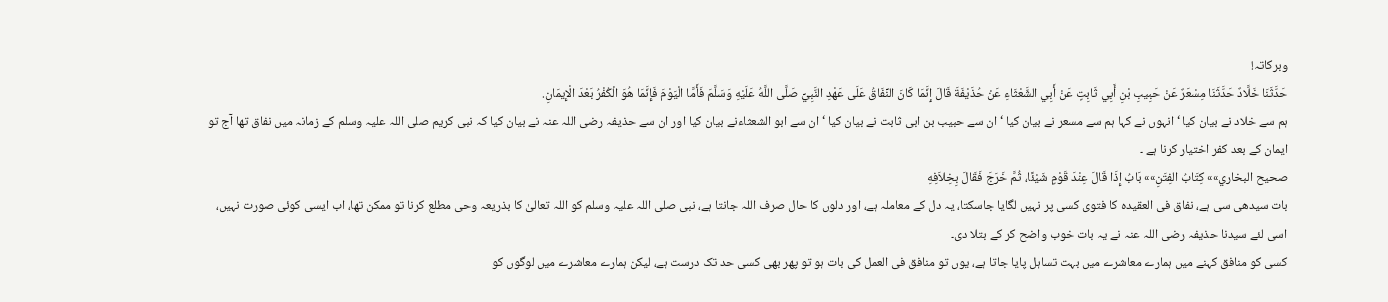وبرکاتہ!
حَدَّثَنَا خَلَّادٌ حَدَّثَنَا مِسْعَرٌ عَنْ حَبِيبِ بْنِ أَبِي ثَابِتٍ عَنْ أَبِي الشَّعْثَاءِ عَنْ حُذَيْفَةَ قَالَ إِنَّمَا كَانَ النِّفَاقُ عَلَى عَهْدِ النَّبِيِّ صَلَّى اللَّهُ عَلَيْهِ وَسَلَّمَ فَأَمَّا الْيَوْمَ فَإِنَّمَا هُوَ الْكُفْرُ بَعْدَ الْإِيمَانِ.
ہم سے خلاد نے بیان کیا ‘ انہوں نے کہا ہم سے مسعر نے بیان کیا ‘ ان سے حبیب بن ابی ثابت نے بیان کیا ‘ ان سے ابو الشعثاءنے بیان کیا اور ان سے حذیفہ رضی اللہ عنہ نے بیان کیا کہ نبی کریم صلی اللہ علیہ وسلم کے زمانہ میں نفاق تھا آج تو ایمان کے بعد کفر اختیار کرنا ہے ۔
صحيح البخاري»» كِتَابُ الفِتَنِ»» بَابُ إِذَا قَالَ عِنْدَ قَوْمٍ شَيْئًا، ثُمَّ خَرَجَ فَقَالَ بِخِلاَفِهِ
بات سیدھی سی ہے، نفاق فی العقیدہ کا فتوی کسی پر نہیں لگایا جاسکتا، یہ دل کے معاملہ ہے، اور دلوں کا حال صرف اللہ جانتا ہے، نبی صلی اللہ علیہ وسلم کو اللہ تعالیٰ کا بذریعہ وحی مطلع کرنا تو ممکن تھا، اب ایسی کوئی صورت نہیں، اسی لئے سیدنا حذیفہ رضی اللہ عنہ نے یہ بات خوب واضح کر کے بتلا دی۔
کسی کو منافق کہنے میں ہمارے معاشرے میں بہت تساہل پایا جاتا ہے، یوں تو منافق فی العمل کی بات ہو تو پھر بھی کسی حد تک درست ہے، لیکن ہمارے معاشرے میں لوگوں کو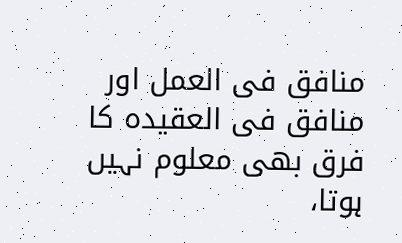منافق فی العمل اور منافق فی العقیدہ کا فرق بھی معلوم نہیں ہوتا،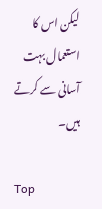لیکن اس کا استعمال بہت آسانی سے کرتے ہیں۔

Top